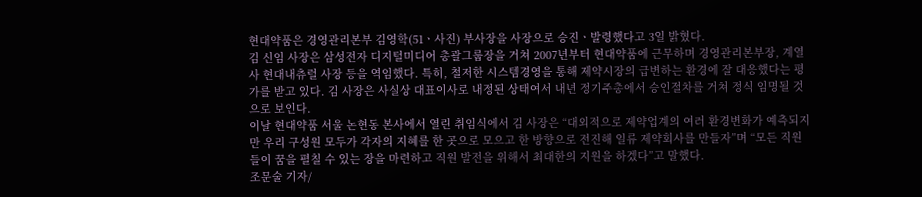현대약품은 경영관리본부 김영학(51ㆍ사진) 부사장을 사장으로 승진ㆍ발령했다고 3일 밝혔다.
김 신임 사장은 삼성전자 디지털미디어 총괄그룹장을 거쳐 2007년부터 현대약품에 근무하며 경영관리본부장, 계열사 현대내츄럴 사장 등을 역임했다. 특히, 철저한 시스템경영을 통해 제약시장의 급변하는 환경에 잘 대응했다는 평가를 받고 있다. 김 사장은 사실상 대표이사로 내정된 상태여서 내년 정기주총에서 승인절차를 거쳐 정식 임명될 것으로 보인다.
이날 현대약품 서울 논현동 본사에서 열린 취임식에서 김 사장은 “대외적으로 제약업계의 여러 환경변화가 예측되지만 우리 구성원 모두가 각자의 지혜를 한 곳으로 모으고 한 방향으로 전진해 일류 제약회사를 만들자”며 “모든 직원들이 꿈을 펼칠 수 있는 장을 마련하고 직원 발전을 위해서 최대한의 지원을 하겠다”고 말했다.
조문술 기자/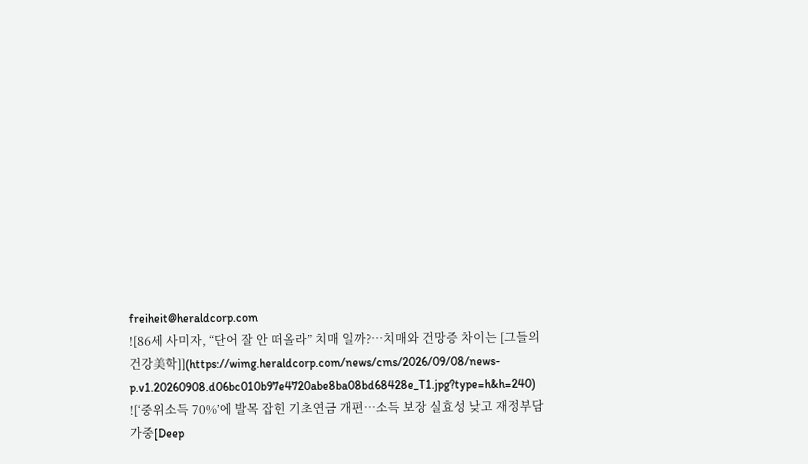freiheit@heraldcorp.com
![86세 사미자, “단어 잘 안 떠올라” 치매 일까?…치매와 건망증 차이는 [그들의 건강美학]](https://wimg.heraldcorp.com/news/cms/2026/09/08/news-p.v1.20260908.d06bc010b97e4720abe8ba08bd68428e_T1.jpg?type=h&h=240)
![‘중위소득 70%’에 발목 잡힌 기초연금 개편…소득 보장 실효성 낮고 재정부담 가중[Deep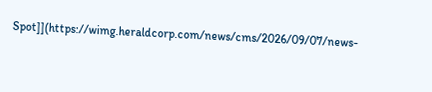Spot]](https://wimg.heraldcorp.com/news/cms/2026/09/07/news-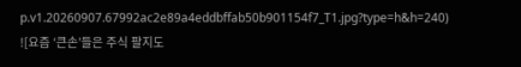p.v1.20260907.67992ac2e89a4eddbffab50b901154f7_T1.jpg?type=h&h=240)
![요즘 ‘큰손’들은 주식 팔지도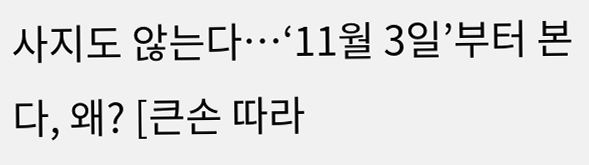사지도 않는다…‘11월 3일’부터 본다, 왜? [큰손 따라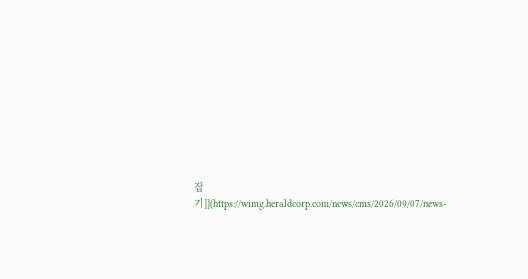잡기]](https://wimg.heraldcorp.com/news/cms/2026/09/07/news-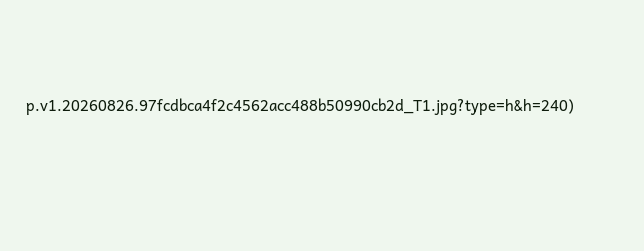p.v1.20260826.97fcdbca4f2c4562acc488b50990cb2d_T1.jpg?type=h&h=240)